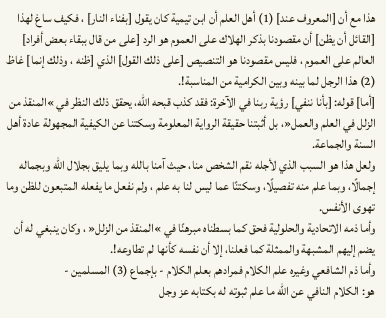هذا مع أن [المعروف عند] (1) أهل العلم أن ابن تيمية كان يقول [بفناء النار] ، فكيف ساغ لهذا [القائل أن يظن] أن مقصودنا بذكر الهلاك على العموم هو الرد [على من قال ببقاء بعض أفراد] العالم على العموم ، فليس مقصودنا هو التنصيص [على ذلك القول] الذي [ظنه ، وذلك إنما] غاظ (2) هذا الرجل لما بينه وبين الكرامية من المناسبة!.
[أما] قوله: [بأنا ننفي] رؤية ربنا في الآخرة: فقد كذب قبحه الله، يحقق ذلك النظر في »المنقذ من الزلل في العلم والعمل«، بل أثبتنا حقيقة الرواية المعلومة وسكتنا عن الكيفية المجهولة عادة أهل السنة والجماعة.
ولعل هذا هو السبب الذي لأجله نقم الشخص منا، حيث آمنا بالله وبما يليق بجلال الله وبجماله إجمالًا، وبما علم منه تفصيلًا، وسكتنًا عما ليس لنا به علم ، ولم نفعل ما يفعله المتبعون للظن وما تهوى الأنفس.
وأما ذمه الاتحادية والحلولية فحق كما بسطناه مبرهنًا في »المنقذ من الزلل« ، وكان ينبغي له أن يضم إليهم المشبهة والممثلة كما فعلنا، إلا أن نفسه كأنها لم تطاوعه!.
وأما ذم الشافعي وغيره علم الكلام فمرادهم بعلم الكلام - بإجماع (3) المسلمين -
هو: الكلام النافي عن الله ما علم ثبوته له بكتابه عز وجل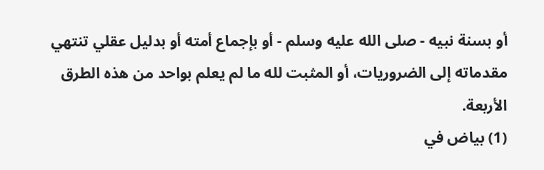أو بسنة نبيه - صلى الله عليه وسلم - أو بإجماع أمته أو بدليل عقلي تنتهي مقدماته إلى الضروريات، أو المثبت لله ما لم يعلم بواحد من هذه الطرق الأربعة.
(1) بياض في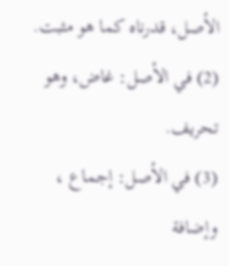الأصل، قدرناه كما هو مثبت.
(2) في الأصل: غاض، وهو تحريف.
(3) في الأصل: إجماع ، وإضافة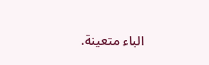الباء متعينة.